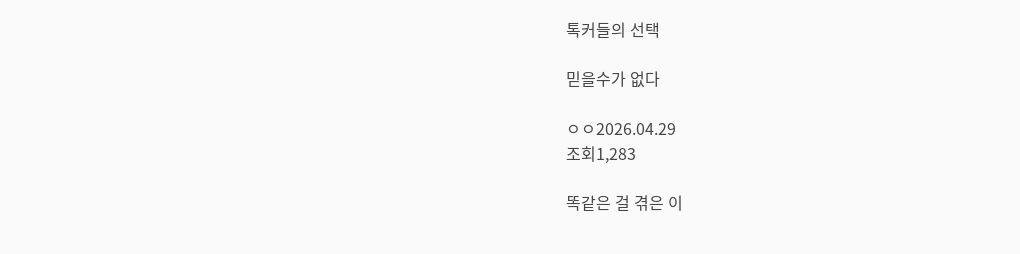톡커들의 선택

믿을수가 없다

ㅇㅇ2026.04.29
조회1,283

똑같은 걸 겪은 이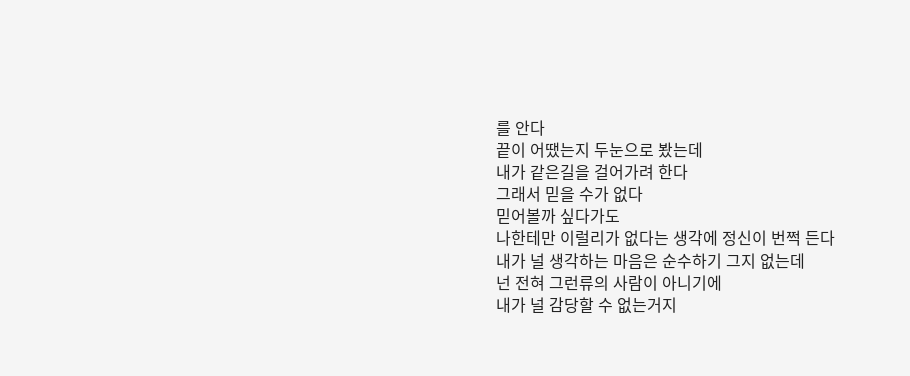를 안다
끝이 어땠는지 두눈으로 봤는데
내가 같은길을 걸어가려 한다
그래서 믿을 수가 없다
믿어볼까 싶다가도
나한테만 이럴리가 없다는 생각에 정신이 번쩍 든다
내가 널 생각하는 마음은 순수하기 그지 없는데
넌 전혀 그런류의 사람이 아니기에
내가 널 감당할 수 없는거지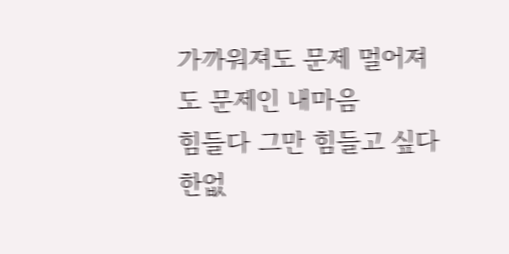가까워져도 문제 멀어져도 문제인 내마음
힘들다 그만 힘들고 싶다
한없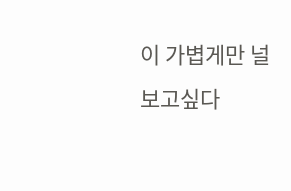이 가볍게만 널 보고싶다